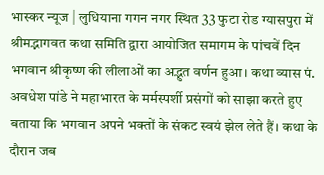भास्कर न्यूज | लुधियाना गगन नगर स्थित 33 फुटा रोड ग्यासपुरा में श्रीमद्भागवत कथा समिति द्वारा आयोजित समागम के पांचवें दिन भगवान श्रीकृष्ण की लीलाओं का अद्भुत वर्णन हुआ। कथा व्यास पं. अवधेश पांडे ने महाभारत के मर्मस्पर्शी प्रसंगों को साझा करते हुए बताया कि भगवान अपने भक्तों के संकट स्वयं झेल लेते हैं। कथा के दौरान जब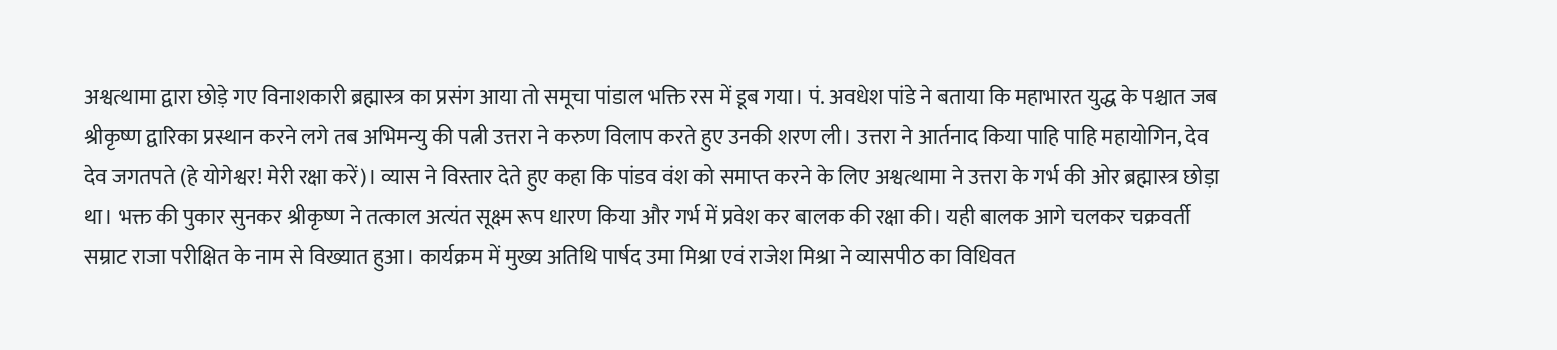अश्वत्थामा द्वारा छोड़े गए विनाशकारी ब्रह्मास्त्र का प्रसंग आया तो समूचा पांडाल भक्ति रस में डूब गया। पं. अवधेश पांडे ने बताया कि महाभारत युद्ध के पश्चात जब श्रीकृष्ण द्वारिका प्रस्थान करने लगे तब अभिमन्यु की पत्नी उत्तरा ने करुण विलाप करते हुए उनकी शरण ली। उत्तरा ने आर्तनाद किया पाहि पाहि महायोगिन, देव देव जगतपते (हे योगेश्वर! मेरी रक्षा करें)। व्यास ने विस्तार देते हुए कहा कि पांडव वंश को समाप्त करने के लिए अश्वत्थामा ने उत्तरा के गर्भ की ओर ब्रह्मास्त्र छोड़ा था। भक्त की पुकार सुनकर श्रीकृष्ण ने तत्काल अत्यंत सूक्ष्म रूप धारण किया और गर्भ में प्रवेश कर बालक की रक्षा की। यही बालक आगे चलकर चक्रवर्ती सम्राट राजा परीक्षित के नाम से विख्यात हुआ। कार्यक्रम में मुख्य अतिथि पार्षद उमा मिश्रा एवं राजेश मिश्रा ने व्यासपीठ का विधिवत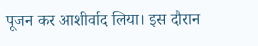पूजन कर आशीर्वाद लिया। इस दौरान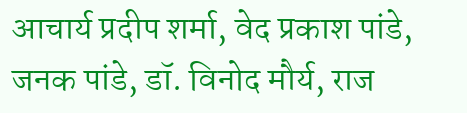आचार्य प्रदीप शर्मा, वेद प्रकाश पांडे, जनक पांडे, डॉ. विनोद मौर्य, राज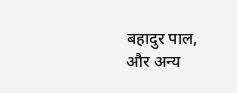बहादुर पाल, और अन्य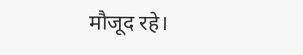मौजूद रहे।